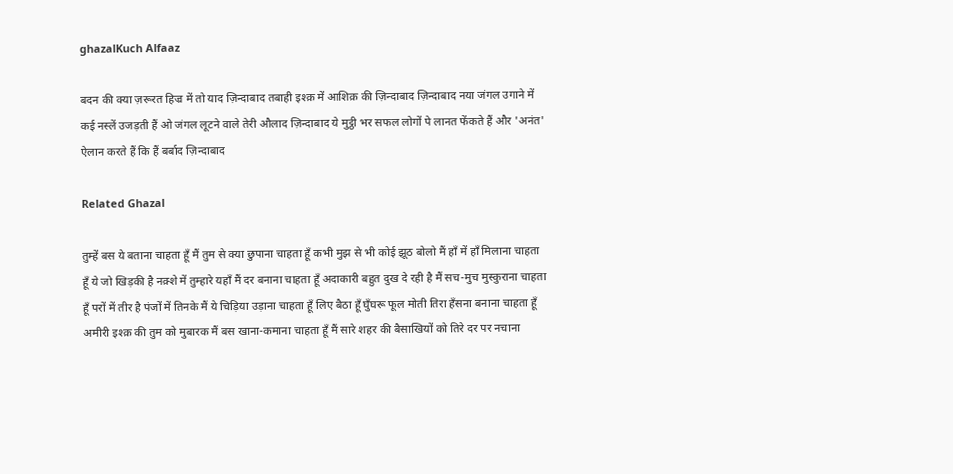ghazalKuch Alfaaz

बदन की क्या ज़रूरत हिज्र में तो याद ज़िन्दाबाद तबाही इश्क़ में आशिक़ की ज़िन्दाबाद ज़िन्दाबाद नया जंगल उगाने में कई नस्लें उजड़ती हैं ओ जंगल लूटने वाले तेरी औलाद ज़िन्दाबाद ये मुट्ठी भर सफल लोगों पे लानत फेंकते हैं और 'अनंत' ऐलान करते हैं कि हैं बर्बाद ज़िन्दाबाद

Related Ghazal

तुम्हें बस ये बताना चाहता हूँ मैं तुम से क्या छुपाना चाहता हूँ कभी मुझ से भी कोई झूठ बोलो मैं हाँ में हाँ मिलाना चाहता हूँ ये जो खिड़की है नक़्शे में तुम्हारे यहाँ मैं दर बनाना चाहता हूँ अदाकारी बहुत दुख दे रही है मैं सच-मुच मुस्कुराना चाहता हूँ परों में तीर है पंजों में तिनके मैं ये चिड़िया उड़ाना चाहता हूँ लिए बैठा हूँ घुँघरू फूल मोती तिरा हँसना बनाना चाहता हूँ अमीरी इश्क़ की तुम को मुबारक मैं बस खाना-कमाना चाहता हूँ मैं सारे शहर की बैसाखियों को तिरे दर पर नचाना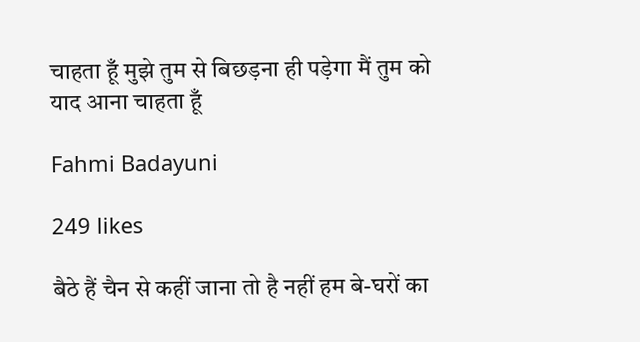चाहता हूँ मुझे तुम से बिछड़ना ही पड़ेगा मैं तुम को याद आना चाहता हूँ

Fahmi Badayuni

249 likes

बैठे हैं चैन से कहीं जाना तो है नहीं हम बे-घरों का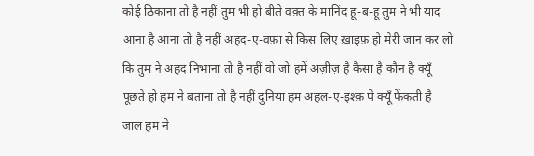कोई ठिकाना तो है नहीं तुम भी हो बीते वक़्त के मानिंद हू-ब-हू तुम ने भी याद आना है आना तो है नहीं अहद-ए-वफ़ा से किस लिए ख़ाइफ़ हो मेरी जान कर लो कि तुम ने अहद निभाना तो है नहीं वो जो हमें अज़ीज़ है कैसा है कौन है क्यूँ पूछते हो हम ने बताना तो है नहीं दुनिया हम अहल-ए-इश्क़ पे क्यूँ फेंकती है जाल हम ने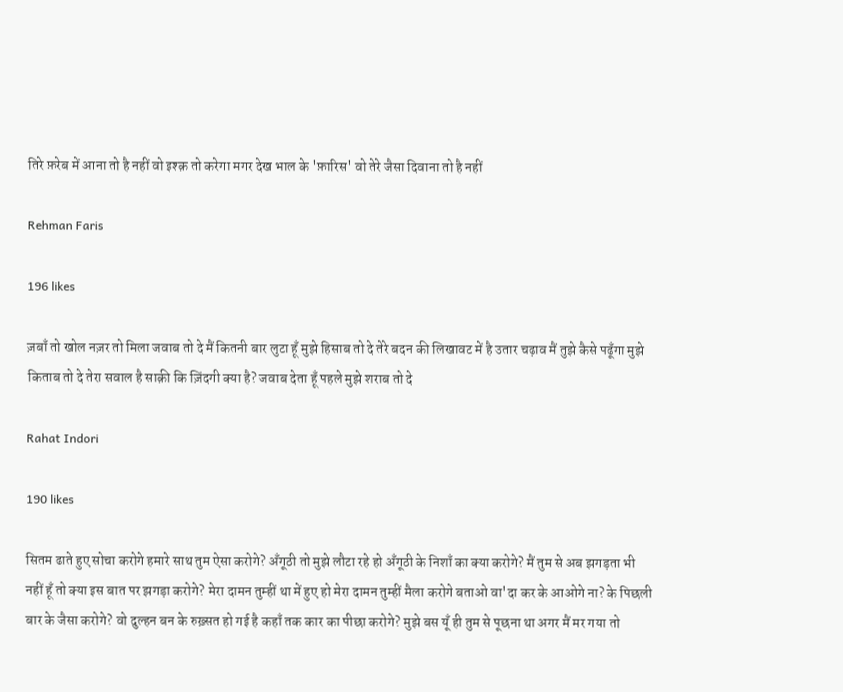तिरे फ़रेब में आना तो है नहीं वो इश्क़ तो करेगा मगर देख भाल के 'फ़ारिस' वो तेरे जैसा दिवाना तो है नहीं

Rehman Faris

196 likes

ज़बाँ तो खोल नज़र तो मिला जवाब तो दे मैं कितनी बार लुटा हूँ मुझे हिसाब तो दे तेरे बदन की लिखावट में है उतार चढ़ाव मैं तुझे कैसे पढूँगा मुझे किताब तो दे तेरा सवाल है साक़ी कि ज़िंदगी क्या है? जवाब देता हूँ पहले मुझे शराब तो दे

Rahat Indori

190 likes

सितम ढाते हुए सोचा करोगे हमारे साथ तुम ऐसा करोगे? अँगूठी तो मुझे लौटा रहे हो अँगूठी के निशाँ का क्या करोगे? मैं तुम से अब झगड़ता भी नहीं हूँ तो क्या इस बात पर झगड़ा करोगे? मेरा दामन तुम्हीं था में हुए हो मेरा दामन तुम्हीं मैला करोगे बताओ वा'दा कर के आओगे ना? के पिछली बार के जैसा करोगे? वो दुल्हन बन के रुख़्सत हो गई है कहाँ तक कार का पीछा करोगे? मुझे बस यूँ ही तुम से पूछना था अगर मैं मर गया तो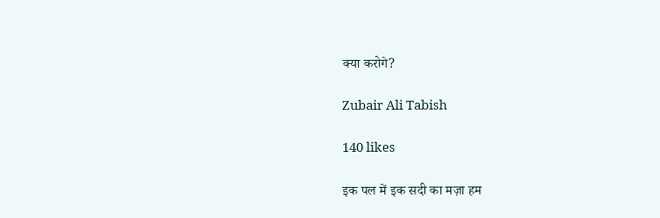क्या करोगे?

Zubair Ali Tabish

140 likes

इक पल में इक सदी का मज़ा हम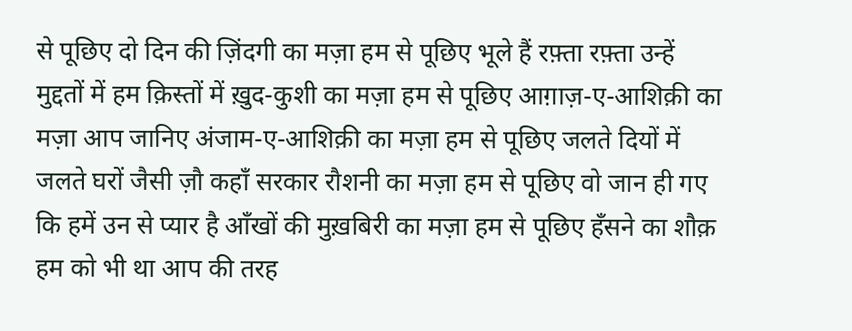से पूछिए दो दिन की ज़िंदगी का मज़ा हम से पूछिए भूले हैं रफ़्ता रफ़्ता उन्हें मुद्दतों में हम क़िस्तों में ख़ुद-कुशी का मज़ा हम से पूछिए आग़ाज़-ए-आशिक़ी का मज़ा आप जानिए अंजाम-ए-आशिक़ी का मज़ा हम से पूछिए जलते दियों में जलते घरों जैसी ज़ौ कहाँ सरकार रौशनी का मज़ा हम से पूछिए वो जान ही गए कि हमें उन से प्यार है आँखों की मुख़बिरी का मज़ा हम से पूछिए हँसने का शौक़ हम को भी था आप की तरह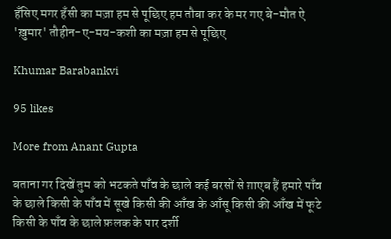हँसिए मगर हँसी का मज़ा हम से पूछिए हम तौबा कर के मर गए बे-मौत ऐ 'ख़ुमार' तौहीन-ए-मय-कशी का मज़ा हम से पूछिए

Khumar Barabankvi

95 likes

More from Anant Gupta

बताना गर दिखें तुम को भटकते पाँव के छाले कई बरसों से ग़ाएब हैं हमारे पाँव के छाले किसी के पाँव में सूखे किसी की आँख के आँसू किसी की आँख में फूटे किसी के पाँव के छाले फ़लक के पार दर्शी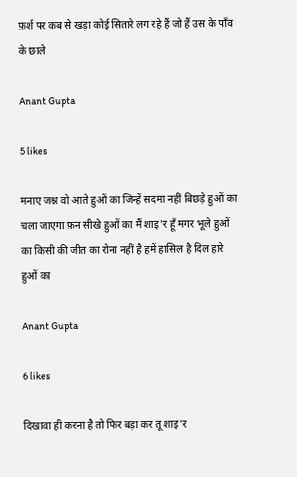फ़र्श पर कब से खड़ा कोई सितारे लग रहे हैं जो हैं उस के पाँव के छाले

Anant Gupta

5 likes

मनाए जश्न वो आते हुओं का जिन्हें सदमा नहीं बिछड़े हुओं का चला जाएगा फ़न सीखे हुओं का मैं शाइ'र हूँ मगर भूले हुओं का किसी की जीत का रोना नहीं है हमें हासिल है दिल हारे हुओं का

Anant Gupta

6 likes

दिखावा ही करना है तो फिर बड़ा कर तू शाइ'र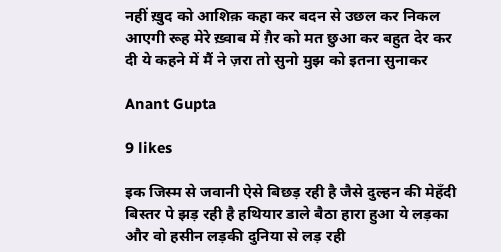नहीं ख़ुद को आशिक़ कहा कर बदन से उछल कर निकल आएगी रूह मेरे ख़्वाब में ग़ैर को मत छुआ कर बहुत देर कर दी ये कहने में मैं ने ज़रा तो सुनो मुझ को इतना सुनाकर

Anant Gupta

9 likes

इक जिस्म से जवानी ऐसे बिछड़ रही है जैसे दुल्हन की मेहँदी बिस्तर पे झड़ रही है हथियार डाले बैठा हारा हुआ ये लड़का और वो हसीन लड़की दुनिया से लड़ रही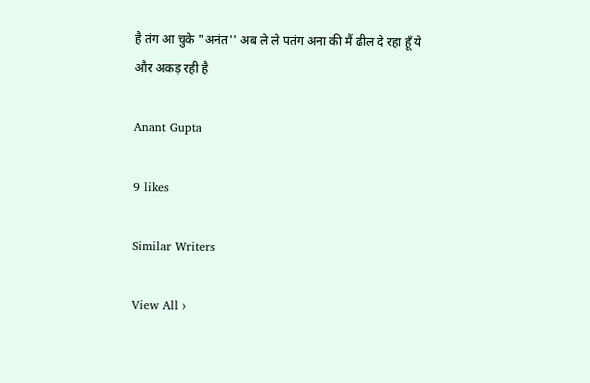है तंग आ चुके "अनंत'' अब ले ले पतंग अना की मैं ढील दे रहा हूँ ये और अकड़ रही है

Anant Gupta

9 likes

Similar Writers

View All ›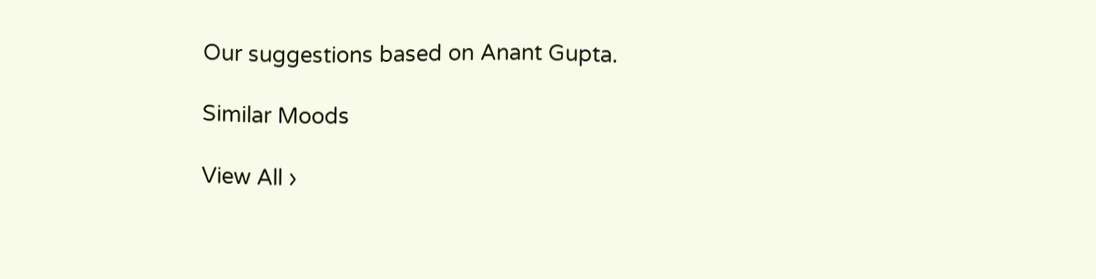Our suggestions based on Anant Gupta.

Similar Moods

View All ›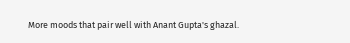More moods that pair well with Anant Gupta's ghazal.